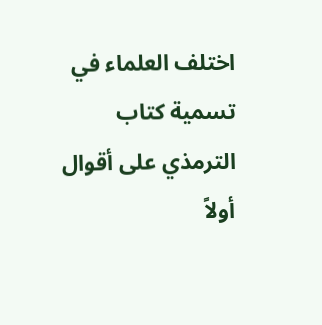اختلف العلماء في تسمية كتاب الترمذي على أقوال
أولاً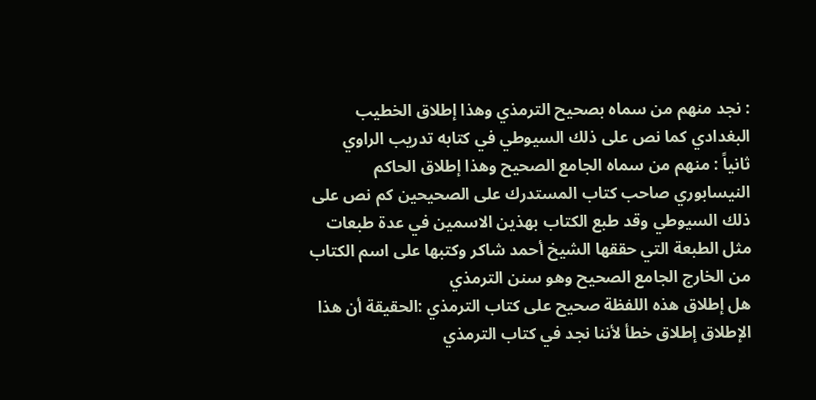: نجد منهم من سماه بصحيح الترمذي وهذا إطلاق الخطيب البغدادي كما نص على ذلك السيوطي في كتابه تدريب الراوي
ثانياً : منهم من سماه الجامع الصحيح وهذا إطلاق الحاكم النيسابوري صاحب كتاب المستدرك على الصحيحين كم نص على ذلك السيوطي وقد طبع الكتاب بهذين الاسمين في عدة طبعات مثل الطبعة التي حققها الشيخ أحمد شاكر وكتبها على اسم الكتاب من الخارج الجامع الصحيح وهو سنن الترمذي
هل إطلاق هذه اللفظة صحيح على كتاب الترمذي :الحقيقة أن هذا الإطلاق إطلاق خطأ لأننا نجد في كتاب الترمذي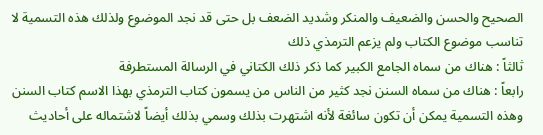الصحيح والحسن والضعيف والمنكر وشديد الضعف بل حتى قد نجد الموضوع ولذلك هذه التسمية لا تناسب موضوع الكتاب ولم يزعم الترمذي ذلك
ثالثاً : هناك من سماه الجامع الكبير كما ذكر ذلك الكتاني في الرسالة المستطرفة
رابعاً : هناك من سماه السنن نجد كثير من الناس من يسمون كتاب الترمذي بهذا الاسم كتاب السنن وهذه التسمية يمكن أن تكون سائغة لأنه اشتهرت بذلك وسمي بذلك أيضاً لاشتماله على أحاديث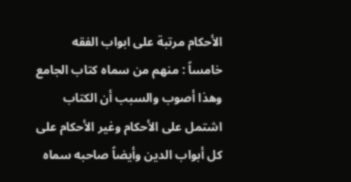الأحكام مرتبة على ابواب الفقه
خامساً : منهم من سماه كتاب الجامع وهذا أصوب والسبب أن الكتاب اشتمل على الأحكام وغير الأحكام على كل أبواب الدين وأيضاً صاحبه سماه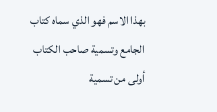بهذا الاسم فهو الذي سماه كتاب الجامع وتسمية صاحب الكتاب أولى من تسمية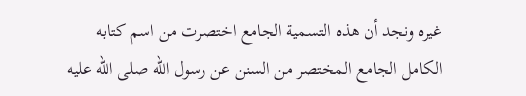غيره ونجد أن هذه التسمية الجامع اختصرت من اسم كتابه الكامل الجامع المختصر من السنن عن رسول الله صلى الله عليه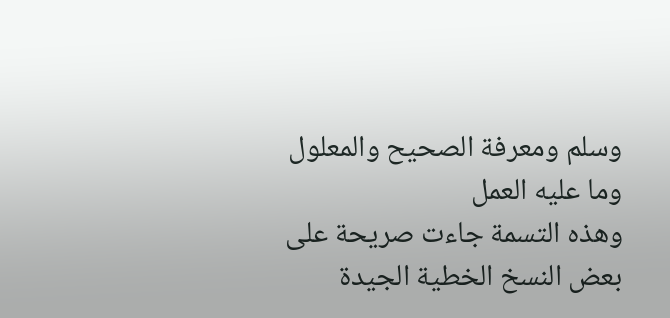وسلم ومعرفة الصحيح والمعلول وما عليه العمل
وهذه التسمة جاءت صريحة على بعض النسخ الخطية الجيدة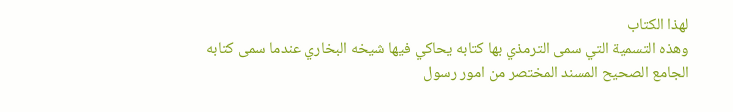لهذا الكتاب
وهذه التسمية التي سمى الترمذي بها كتابه يحاكي فيها شيخه البخاري عندما سمى كتابه الجامع الصحيح المسند المختصر من امور رسول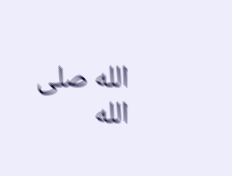الله صلى الله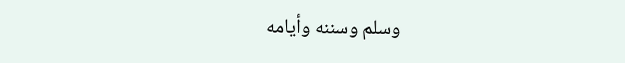وسلم وسننه وأيامه